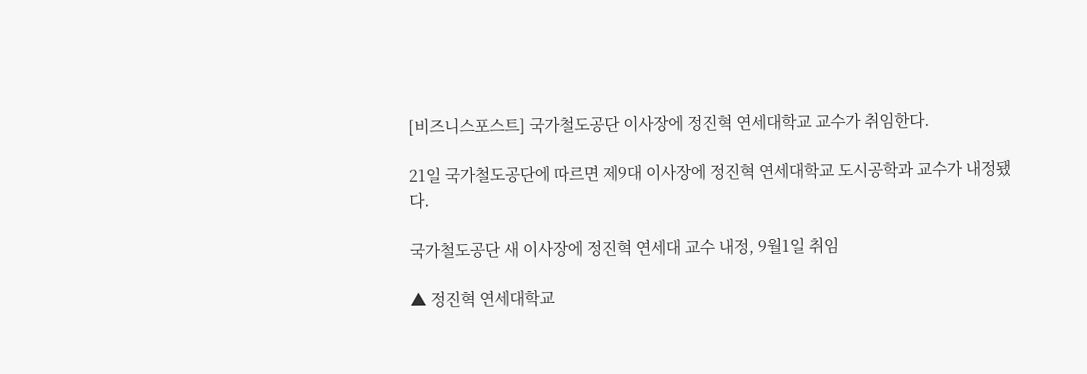[비즈니스포스트] 국가철도공단 이사장에 정진혁 연세대학교 교수가 취임한다.

21일 국가철도공단에 따르면 제9대 이사장에 정진혁 연세대학교 도시공학과 교수가 내정됐다.

국가철도공단 새 이사장에 정진혁 연세대 교수 내정, 9월1일 취임

▲ 정진혁 연세대학교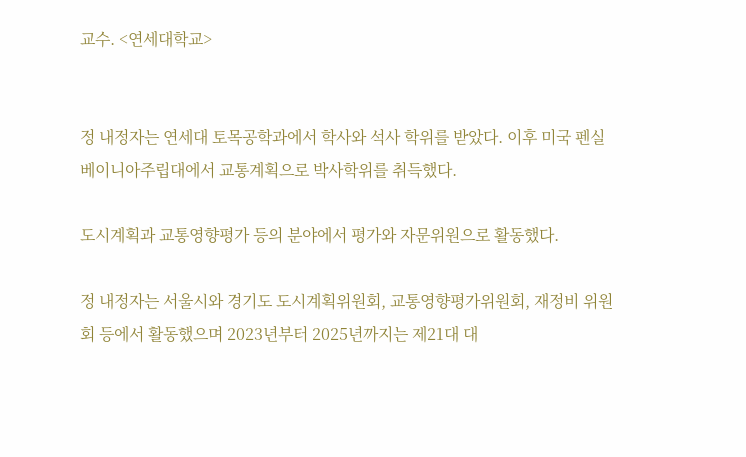교수. <연세대학교>


정 내정자는 연세대 토목공학과에서 학사와 석사 학위를 받았다. 이후 미국 펜실베이니아주립대에서 교통계획으로 박사학위를 취득했다.

도시계획과 교통영향평가 등의 분야에서 평가와 자문위원으로 활동했다.

정 내정자는 서울시와 경기도 도시계획위원회, 교통영향평가위원회, 재정비 위원회 등에서 활동했으며 2023년부터 2025년까지는 제21대 대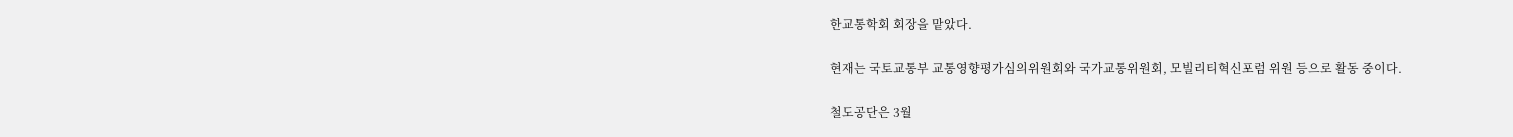한교통학회 회장을 맡았다.

현재는 국토교통부 교통영향평가심의위원회와 국가교통위원회, 모빌리티혁신포럼 위원 등으로 활동 중이다.

철도공단은 3월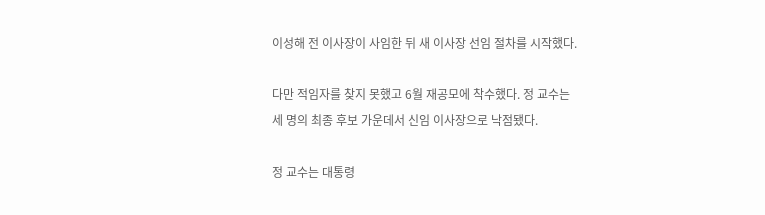이성해 전 이사장이 사임한 뒤 새 이사장 선임 절차를 시작했다.

다만 적임자를 찾지 못했고 6월 재공모에 착수했다. 정 교수는 세 명의 최종 후보 가운데서 신임 이사장으로 낙점됐다.

정 교수는 대통령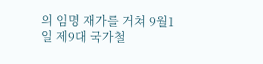의 임명 재가를 거쳐 9월1일 제9대 국가철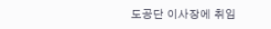도공단 이사장에 취임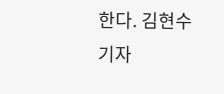한다. 김현수 기자